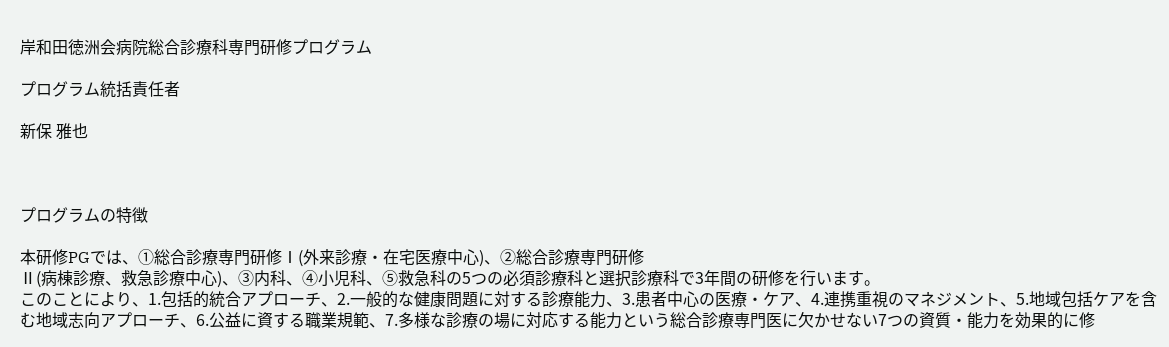岸和田徳洲会病院総合診療科専門研修プログラム

プログラム統括責任者

新保 雅也



プログラムの特徴

本研修PGでは、①総合診療専門研修Ⅰ(外来診療・在宅医療中心)、②総合診療専門研修
Ⅱ(病棟診療、救急診療中心)、③内科、④小児科、⑤救急科の5つの必須診療科と選択診療科で3年間の研修を行います。
このことにより、1.包括的統合アプローチ、2.一般的な健康問題に対する診療能力、3.患者中心の医療・ケア、4.連携重視のマネジメント、5.地域包括ケアを含む地域志向アプローチ、6.公益に資する職業規範、7.多様な診療の場に対応する能力という総合診療専門医に欠かせない7つの資質・能力を効果的に修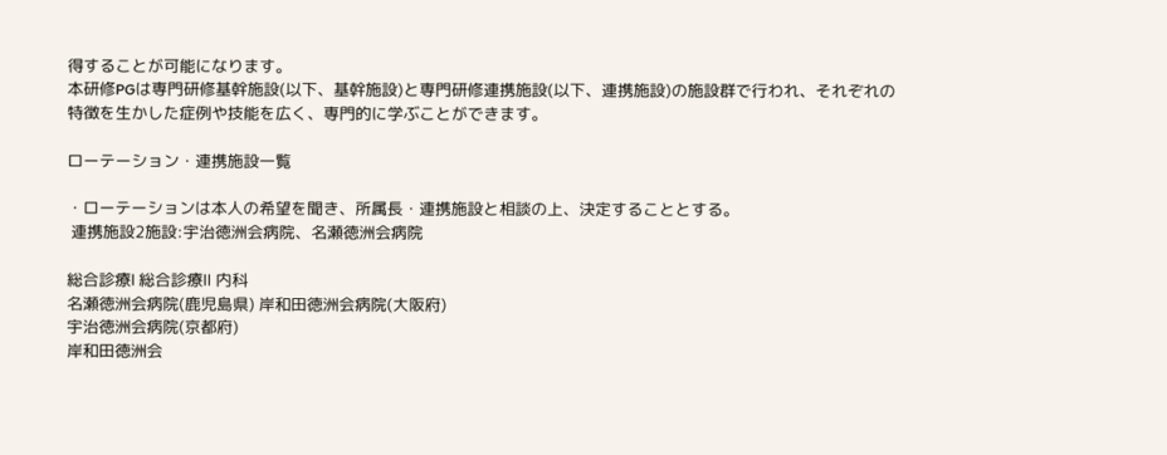得することが可能になります。
本研修PGは専門研修基幹施設(以下、基幹施設)と専門研修連携施設(以下、連携施設)の施設群で行われ、それぞれの特徴を生かした症例や技能を広く、専門的に学ぶことができます。

ローテーション・連携施設一覧

・ローテーションは本人の希望を聞き、所属長・連携施設と相談の上、決定することとする。
 連携施設2施設:宇治徳洲会病院、名瀬徳洲会病院

総合診療Ⅰ 総合診療Ⅱ 内科
名瀬徳洲会病院(鹿児島県) 岸和田徳洲会病院(大阪府)
宇治徳洲会病院(京都府)
岸和田徳洲会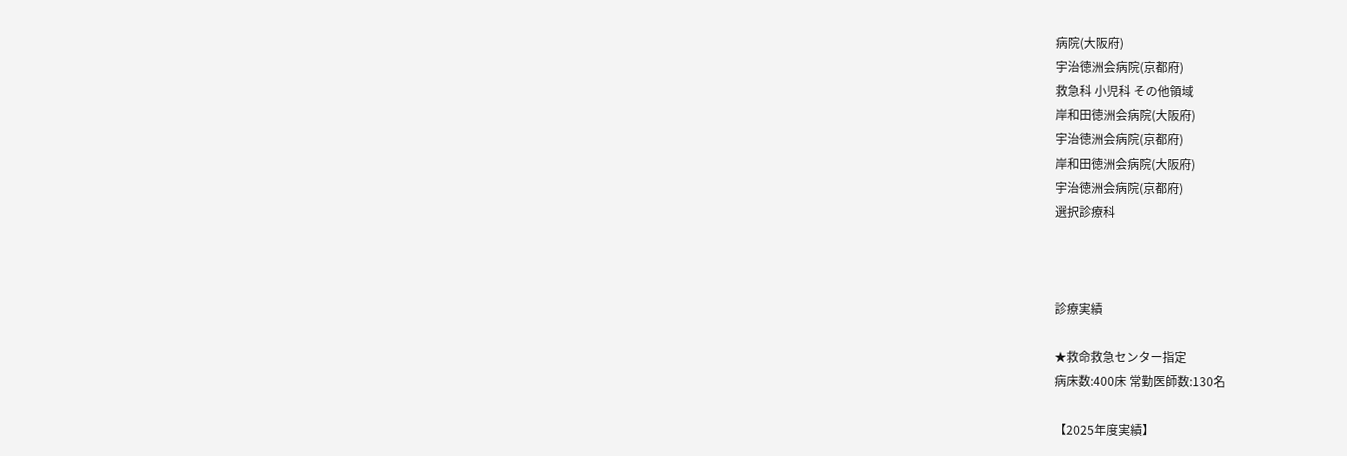病院(大阪府)
宇治徳洲会病院(京都府)
救急科 小児科 その他領域
岸和田徳洲会病院(大阪府)
宇治徳洲会病院(京都府)
岸和田徳洲会病院(大阪府)
宇治徳洲会病院(京都府)
選択診療科



診療実績

★救命救急センター指定
病床数:400床 常勤医師数:130名

【2025年度実績】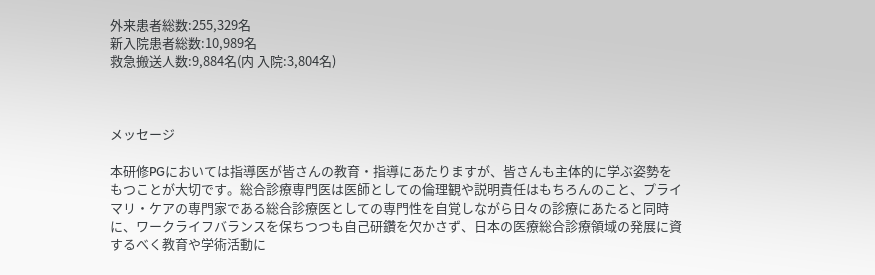外来患者総数:255,329名
新入院患者総数:10,989名
救急搬送人数:9,884名(内 入院:3,804名)



メッセージ

本研修PGにおいては指導医が皆さんの教育・指導にあたりますが、皆さんも主体的に学ぶ姿勢をもつことが大切です。総合診療専門医は医師としての倫理観や説明責任はもちろんのこと、プライマリ・ケアの専門家である総合診療医としての専門性を自覚しながら日々の診療にあたると同時に、ワークライフバランスを保ちつつも自己研鑽を欠かさず、日本の医療総合診療領域の発展に資するべく教育や学術活動に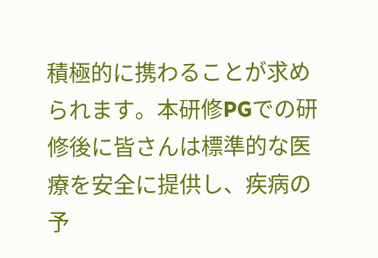積極的に携わることが求められます。本研修PGでの研修後に皆さんは標準的な医療を安全に提供し、疾病の予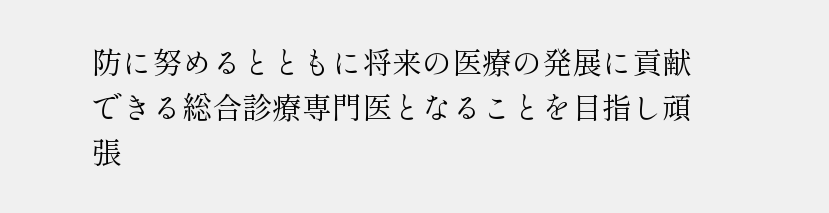防に努めるとともに将来の医療の発展に貢献できる総合診療専門医となることを目指し頑張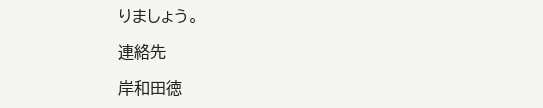りましょう。

連絡先

岸和田徳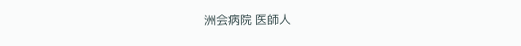洲会病院 医師人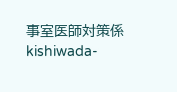事室医師対策係
kishiwada-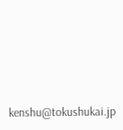kenshu@tokushukai.jp